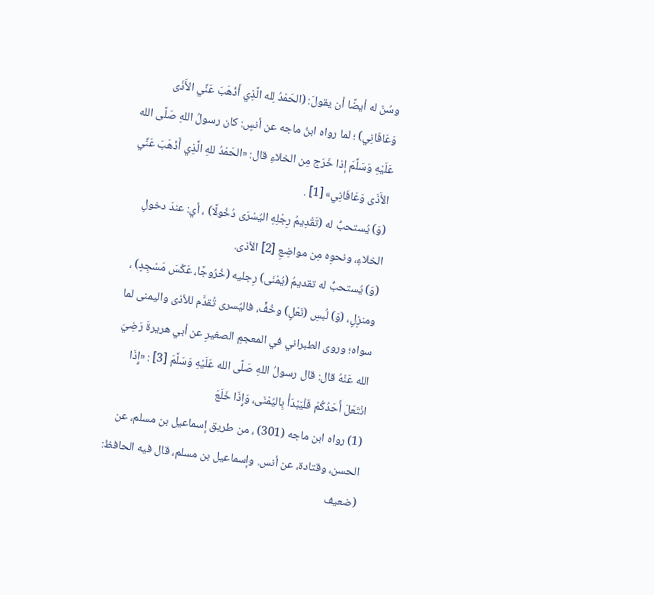وسُنّ له أيضًا أن يقولَ: (الحَمْدُ لِله الَّذِي أَذْهَبَ عَنِّي الأَذَى وَعَافَانِي) ؛ لما رواه ابنُ ماجه عن أنسٍ: كان رسولُ اللهِ صَلَّى الله عَلَيْهِ وَسَلَّمَ إذا خَرَج مِن الخلاءِ قال: «الحَمْدُ للهِ الَّذِي أَذْهَبَ عَنِّي الأَذَى وَعَافَانِي» [1] .
(وَ) يُستحبُّ له (تَقْدِيمُ رِجْلِهِ اليُسْرَى دُخُولًا) ، أي: عندَ دخولِ الخلاءِ، ونحوِه مِن مواضِعِ [2] الأذى.
(وَ) يُستحبُّ له تقديمُ (يُمْنَى) رِجليه (خُرُوجًا، عَكْسَ مَسْجِدٍ) ، ومنزِلٍ، (وَ) لُبسِ (نَعْلٍ) وخُفٍّ، فاليُسرى تُقدَّم للأذى واليمنى لما سواه؛ وروى الطبراني في المعجمِ الصغيرِ عن أبي هريرةَ رَضِيَ الله عَنْهُ قال: قال رسولُ اللهِ صَلَّى الله عَلَيْهِ وَسَلَّمَ [3] : «إِذَا انْتَعَلَ أَحَدُكُمْ فَلْيَبْدَأْ بِاليُمْنَى، وَإِذَا خَلَعَ
(1) رواه ابن ماجه (301) ، من طريق إسماعيل بن مسلم، عن الحسن، وقتادة، عن أنس. وإسماعيل بن مسلم، قال فيه الحافظ: (ضعيف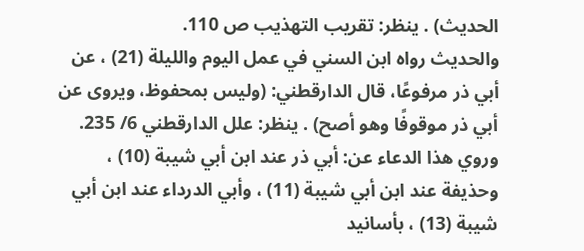الحديث) . ينظر: تقريب التهذيب ص 110.
والحديث رواه ابن السني في عمل اليوم والليلة (21) ، عن أبي ذر مرفوعًا، قال الدارقطني: (وليس بمحفوظ، ويروى عن أبي ذر موقوفًا وهو أصح) . ينظر: علل الدارقطني 6/ 235.
وروي هذا الدعاء عن: أبي ذر عند ابن أبي شيبة (10) ، وحذيفة عند ابن أبي شيبة (11) ، وأبي الدرداء عند ابن أبي شيبة (13) ، بأسانيد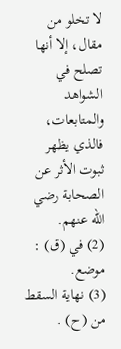لا تخلو من مقال، إلا أنها تصلح في الشواهد والمتابعات، فالذي يظهر ثبوت الأثر عن الصحابة رضي الله عنهم.
(2) في (ق) : موضع.
(3) نهاية السقط من (ح) .